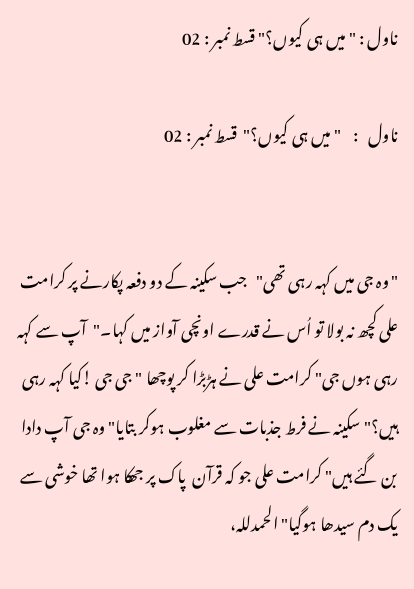ناول : "میں ہی کیوں؟" قسط نمبر : 02

ناول   :    "میں ہی کیوں؟"  قسط نمبر : 02


"وہ جی میں کہہ رہی تھی"   جب سکینہ کے دو دفعہ پکارنے پر کرامت علی کچھ نہ بولا تو اُس نے قدرے اونچی آواز میں کہا۔"آپ سے کہہ رہی ہوں جی" کرامت علی نے ہڑبڑا کر پوچھا " جی جی !کیا کہہ رہی ہیں؟" سکینہ نے فرط جذبات سے مغلوب ہوکر بتایا" وہ جی آپ دادا بن گئے ہیں" کرامت علی جو کہ قرآن  پاک پر جھکا ہوا تھا خوشی سے یک دم سیدھا ہوگیا"الحمدللہ،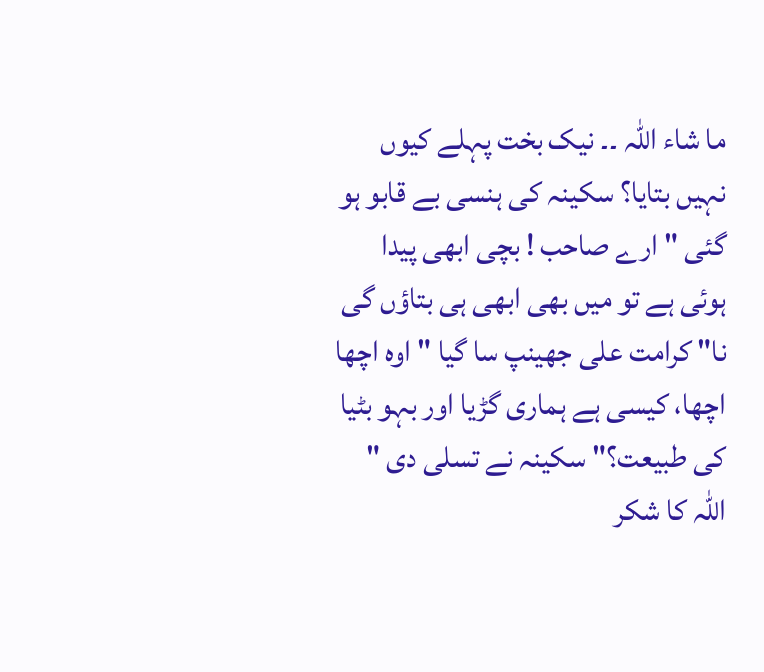ما شاء اللہ ۔۔ نیک بخت پہلے کیوں نہیں بتایا؟ سکینہ کی ہنسی بے قابو ہو گئی " ارے صاحب ! بچی ابھی پیدا ہوئی ہے تو میں بھی ابھی ہی بتاؤں گی نا" کرامت علی جھینپ سا گیا "اوہ اچھا اچھا، کیسی ہے ہماری گڑیا اور بہو بٹیا کی طبیعت؟" سکینہ نے تسلی دی " اللہ کا شکر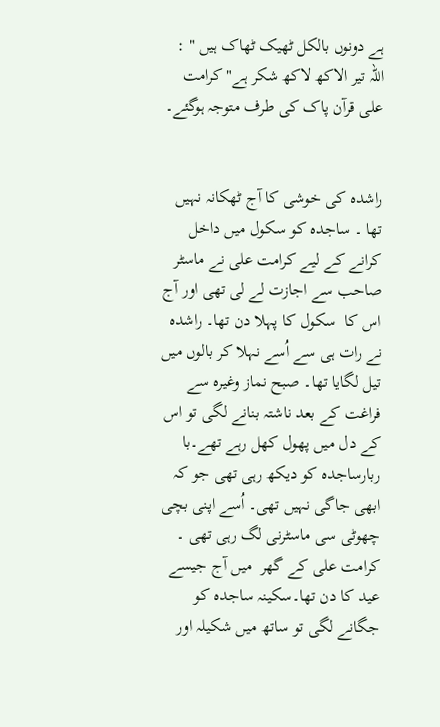ہے دونوں بالکل ٹھیک ٹھاک ہیں " : اللہ تیر الاکھ لاکھ شکر ہے" کرامت علی قرآن پاک کی طرف متوجہ ہوگئے۔


راشدہ کی خوشی کا آج ٹھکانہ نہیں تھا ۔ ساجدہ کو سکول میں داخل کرانے کے لیے کرامت علی نے ماسٹر صاحب سے اجازت لے لی تھی اور آج اس کا  سکول کا پہلا دن تھا۔ راشدہ نے رات ہی سے اُسے نہلا کر بالوں میں تیل لگایا تھا۔ صبح نماز وغیرہ سے فراغت کے بعد ناشتہ بنانے لگی تو اس کے دل میں پھول کھل رہے تھے۔با ربارساجدہ کو دیکھ رہی تھی جو کہ ابھی جاگی نہیں تھی۔ اُسے اپنی بچی چھوٹی سی ماسٹرنی لگ رہی تھی ۔ کرامت علی کے گھر  میں آج جیسے عید کا دن تھا۔سکینہ ساجدہ کو جگانے لگی تو ساتھ میں شکیلہ اور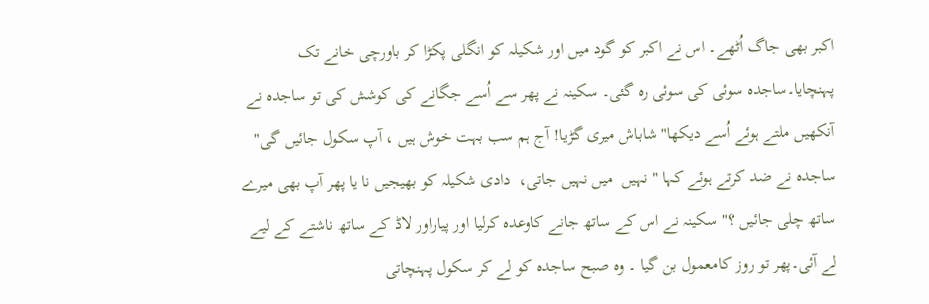اکبر بھی جاگ اُٹھے۔ اس نے اکبر کو گود میں اور شکیلہ کو انگلی پکڑا کر باورچی خانے تک پہنچایا۔ساجدہ سوئی کی سوئی رہ گئی۔ سکینہ نے پھر سے اُسے جگانے کی کوشش کی تو ساجدہ نے آنکھیں ملتے ہوئے اُسے دیکھا"شاباش میری گڑیا! آج ہم سب بہت خوش ہیں ، آپ سکول جائیں گی" ساجدہ نے ضد کرتے ہوئے کہا " نہیں  میں نہیں جاتی،  دادی شکیلہ کو بھیجیں نا یا پھر آپ بھی میرے ساتھ چلی جائیں ؟" سکینہ نے اس کے ساتھ جانے کاوعدہ کرلیا اور پیاراور لاڈ کے ساتھ ناشتے کے لیے لے آئی۔پھر تو روز کامعمول بن گیا ۔ وہ صبح ساجدہ کو لے کر سکول پہنچاتی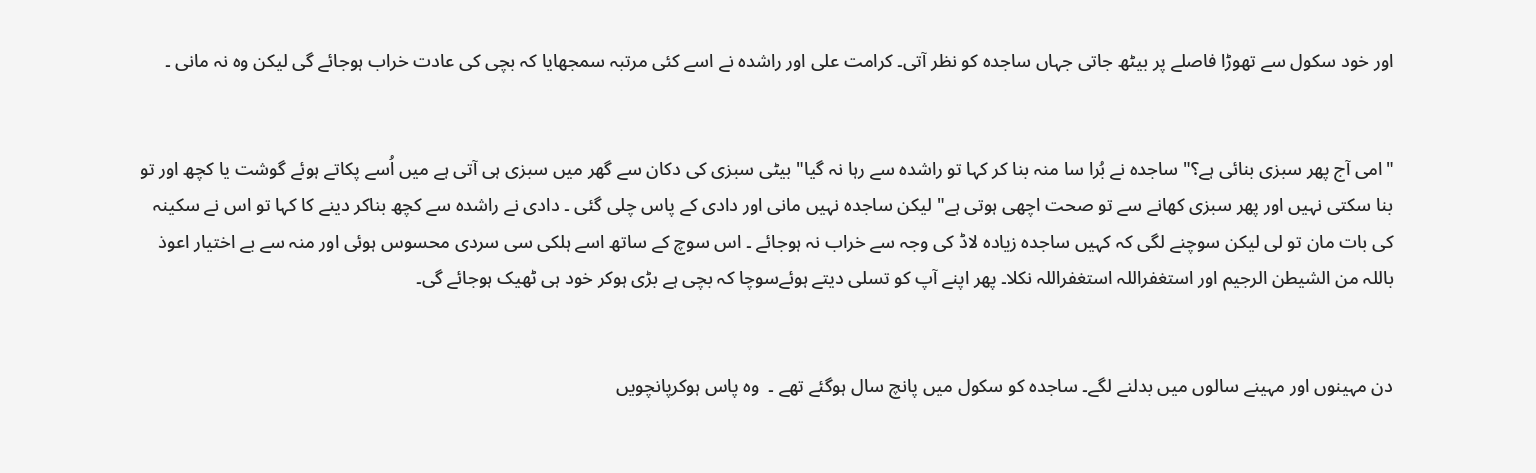اور خود سکول سے تھوڑا فاصلے پر بیٹھ جاتی جہاں ساجدہ کو نظر آتی۔ کرامت علی اور راشدہ نے اسے کئی مرتبہ سمجھایا کہ بچی کی عادت خراب ہوجائے گی لیکن وہ نہ مانی ۔


"امی آج پھر سبزی بنائی ہے؟" ساجدہ نے بُرا سا منہ بنا کر کہا تو راشدہ سے رہا نہ گیا" بیٹی سبزی کی دکان سے گھر میں سبزی ہی آتی ہے میں اُسے پکاتے ہوئے گوشت یا کچھ اور تو بنا سکتی نہیں اور پھر سبزی کھانے سے تو صحت اچھی ہوتی ہے" لیکن ساجدہ نہیں مانی اور دادی کے پاس چلی گئی ۔ دادی نے راشدہ سے کچھ بناکر دینے کا کہا تو اس نے سکینہ کی بات مان تو لی لیکن سوچنے لگی کہ کہیں ساجدہ زیادہ لاڈ کی وجہ سے خراب نہ ہوجائے ۔ اس سوچ کے ساتھ اسے ہلکی سی سردی محسوس ہوئی اور منہ سے بے اختیار اعوذ باللہ من الشیطن الرجیم اور استغفراللہ استغفراللہ نکلا۔ پھر اپنے آپ کو تسلی دیتے ہوئےسوچا کہ بچی ہے بڑی ہوکر خود ہی ٹھیک ہوجائے گی۔


دن مہینوں اور مہینے سالوں میں بدلنے لگے۔ ساجدہ کو سکول میں پانچ سال ہوگئے تھے ۔  وہ پاس ہوکرپانچویں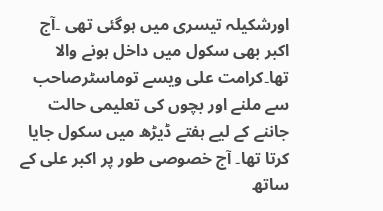اورشکیلہ تیسری میں ہوگئی تھی ۔آج اکبر بھی سکول میں داخل ہونے والا تھا۔کرامت علی ویسے توماسٹرصاحب سے ملنے اور بچوں کی تعلیمی حالت جاننے کے لیے ہفتے ڈیڑھ میں سکول جایا کرتا تھا۔ آج خصوصی طور پر اکبر علی کے ساتھ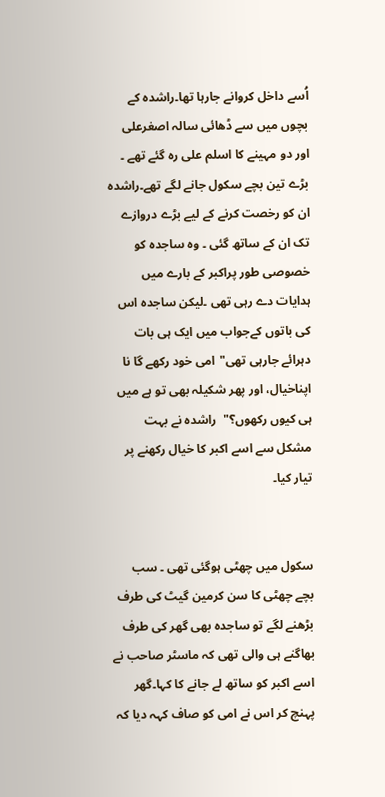اُسے داخل کروانے جارہا تھا۔راشدہ کے بچوں میں سے ڈھائی سالہ اصغرعلی اور دو مہینے کا اسلم علی رہ گئے تھے ۔ بڑے تین بچے سکول جانے لگے تھے۔راشدہ ان کو رخصت کرنے کے لیے بڑے دروازے تک ان کے ساتھ گئی ۔ وہ ساجدہ کو خصوصی طور پراکبر کے بارے میں ہدایات دے رہی تھی ۔لیکن ساجدہ اس کی باتوں کےجواب میں ایک ہی بات دہرائے جارہی تھی"امی خود رکھے گا نا اپناخیال، اور پھر شکیلہ بھی تو ہے میں ہی کیوں رکھوں؟"  راشدہ نے بہت مشکل سے اسے اکبر کا خیال رکھنے پر تیار کیا۔


سکول میں چھٹی ہوگئی تھی ۔ سب بچے چھٹی کا سن کرمین گیٹ کی طرف بڑھنے لگے تو ساجدہ بھی گھر کی طرف بھاگنے ہی والی تھی کہ ماسٹر صاحب نے اسے اکبر کو ساتھ لے جانے کا کہا۔گھر پہنچ کر اس نے امی کو صاف کہہ دیا کہ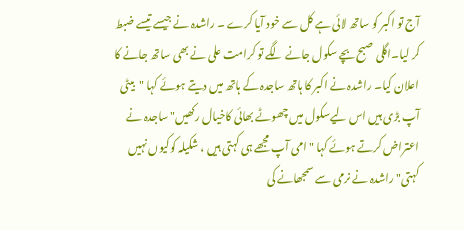آج تو اکبر کو ساتھ لائی ہے کل سے خود آیا کرے ۔ راشدہ نے جیسے تیسے ضبط کر لیا۔اگلی صبح بچے سکول جانے لگے تو کرامت علی نے بھی ساتھ جانے کا اعلان کیا۔ راشدہ نے اکبر کا ہاتھ ساجدہ کے ہاتھ میں دیتے ہوئے کہا "بیٹی آپ بڑی ہیں اس لیےسکول میں چھوٹے بھائی کاخیال رکھیں" ساجدہ نے اعتراض کرتے ہوئے کہا "امی آپ مجھے ہی کہتی ہیں ، شکیلہ کوکیوں نہیں کہتی" راشدہ نے نرمی سے سمجھانے کی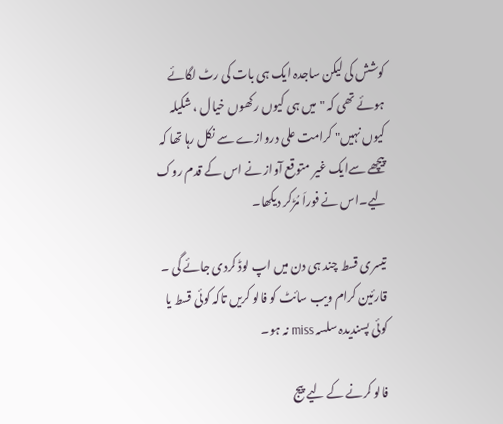کوشش کی لیکن ساجدہ ایک ہی بات کی رٹ لگائے ہوئے تھی کہ "میں ہی کیوں رکھوں خیال ، شکیلہ کیوں نہیں" کرامت علی دروازے سے نکل رہا تھا کہ پیچھے سےایک غیر متوقع آواز نے اس کے قدم روک لیے۔اس نے فوراَ مُڑکر دیکھا۔

تیسری قسط چند ہی دن میں اپ لوڈ کردی جائے گی ۔ قارئین کرام ویب سائٹ کو فالو کریں تاکہ کوئی قسط یا کوئی پسندیدہ سلسہ miss نہ ہو۔

فالو کرنے کے لیے پیج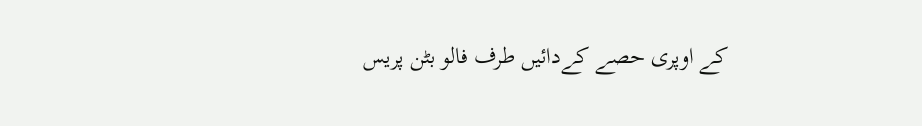کے اوپری حصے کےدائیں طرف فالو بٹن پریس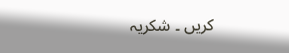کریں ۔ شکریہ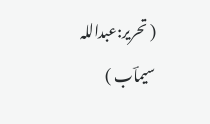( تحریر:عبداللہ سیماؔب )